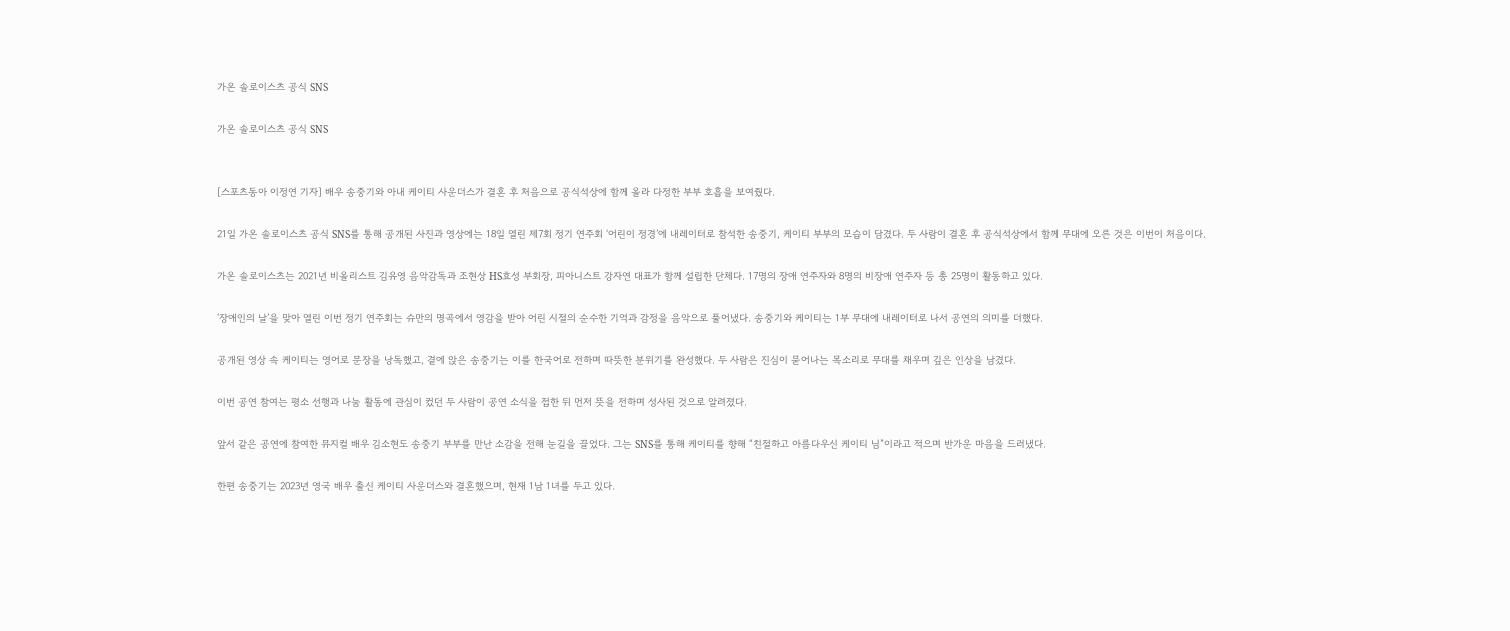가온 솔로이스츠 공식 SNS

가온 솔로이스츠 공식 SNS


[스포츠동아 이정연 기자] 배우 송중기와 아내 케이티 사운더스가 결혼 후 처음으로 공식석상에 함께 올라 다정한 부부 호흡을 보여줬다.

21일 가온 솔로이스츠 공식 SNS를 통해 공개된 사진과 영상에는 18일 열린 제7회 정기 연주회 ‘어린이 정경’에 내레이터로 참석한 송중기, 케이티 부부의 모습이 담겼다. 두 사람이 결혼 후 공식석상에서 함께 무대에 오른 것은 이번이 처음이다.

가온 솔로이스츠는 2021년 비올리스트 김유영 음악감독과 조현상 HS효성 부회장, 피아니스트 강자연 대표가 함께 설립한 단체다. 17명의 장애 연주자와 8명의 비장애 연주자 등 총 25명이 활동하고 있다.

‘장애인의 날’을 맞아 열린 이번 정기 연주회는 슈만의 명곡에서 영감을 받아 어린 시절의 순수한 기억과 감정을 음악으로 풀어냈다. 송중기와 케이티는 1부 무대에 내레이터로 나서 공연의 의미를 더했다.

공개된 영상 속 케이티는 영어로 문장을 낭독했고, 곁에 앉은 송중기는 이를 한국어로 전하며 따뜻한 분위기를 완성했다. 두 사람은 진심이 묻어나는 목소리로 무대를 채우며 깊은 인상을 남겼다.

이번 공연 참여는 평소 선행과 나눔 활동에 관심이 컸던 두 사람이 공연 소식을 접한 뒤 먼저 뜻을 전하며 성사된 것으로 알려졌다.

앞서 같은 공연에 참여한 뮤지컬 배우 김소현도 송중기 부부를 만난 소감을 전해 눈길을 끌었다. 그는 SNS를 통해 케이티를 향해 “친절하고 아름다우신 케이티 님”이라고 적으며 반가운 마음을 드러냈다.

한편 송중기는 2023년 영국 배우 출신 케이티 사운더스와 결혼했으며, 현재 1남 1녀를 두고 있다.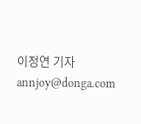이정연 기자 annjoy@donga.com